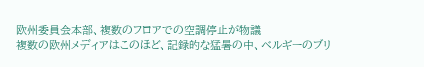欧州委員会本部、複数のフロアでの空調停止が物議
複数の欧州メディアはこのほど、記録的な猛暑の中、ベルギーのブリ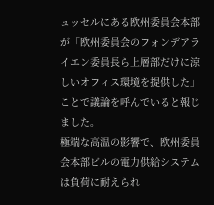ュッセルにある欧州委員会本部が「欧州委員会のフォンデアライエン委員長ら上層部だけに涼しいオフィス環境を提供した」ことで議論を呼んでいると報じました。
極端な高温の影響で、欧州委員会本部ビルの電力供給システムは負荷に耐えられ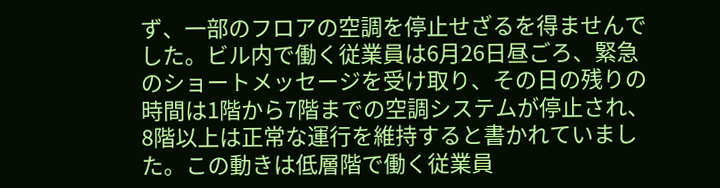ず、一部のフロアの空調を停止せざるを得ませんでした。ビル内で働く従業員は6月26日昼ごろ、緊急のショートメッセージを受け取り、その日の残りの時間は1階から7階までの空調システムが停止され、8階以上は正常な運行を維持すると書かれていました。この動きは低層階で働く従業員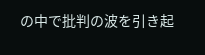の中で批判の波を引き起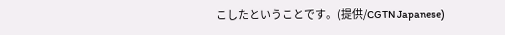こしたということです。(提供/CGTN Japanese)